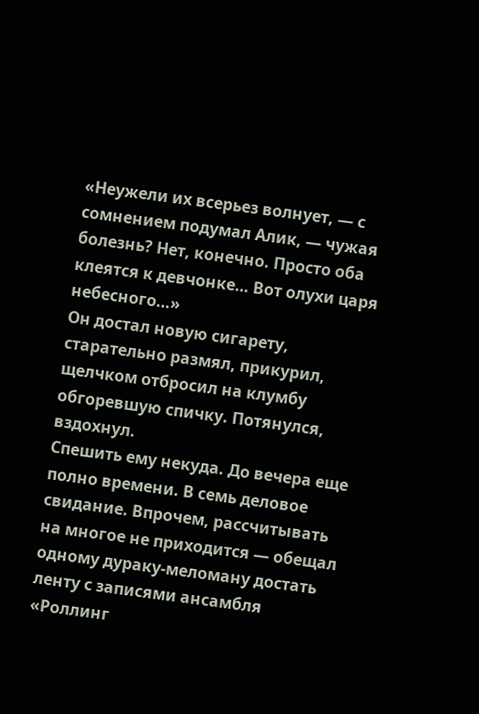«Неужели их всерьез волнует, — с сомнением подумал Алик, — чужая болезнь? Нет, конечно. Просто оба клеятся к девчонке… Вот олухи царя небесного…»
Он достал новую сигарету, старательно размял, прикурил, щелчком отбросил на клумбу обгоревшую спичку. Потянулся, вздохнул.
Спешить ему некуда. До вечера еще полно времени. В семь деловое свидание. Впрочем, рассчитывать на многое не приходится — обещал одному дураку-меломану достать ленту с записями ансамбля «Роллинг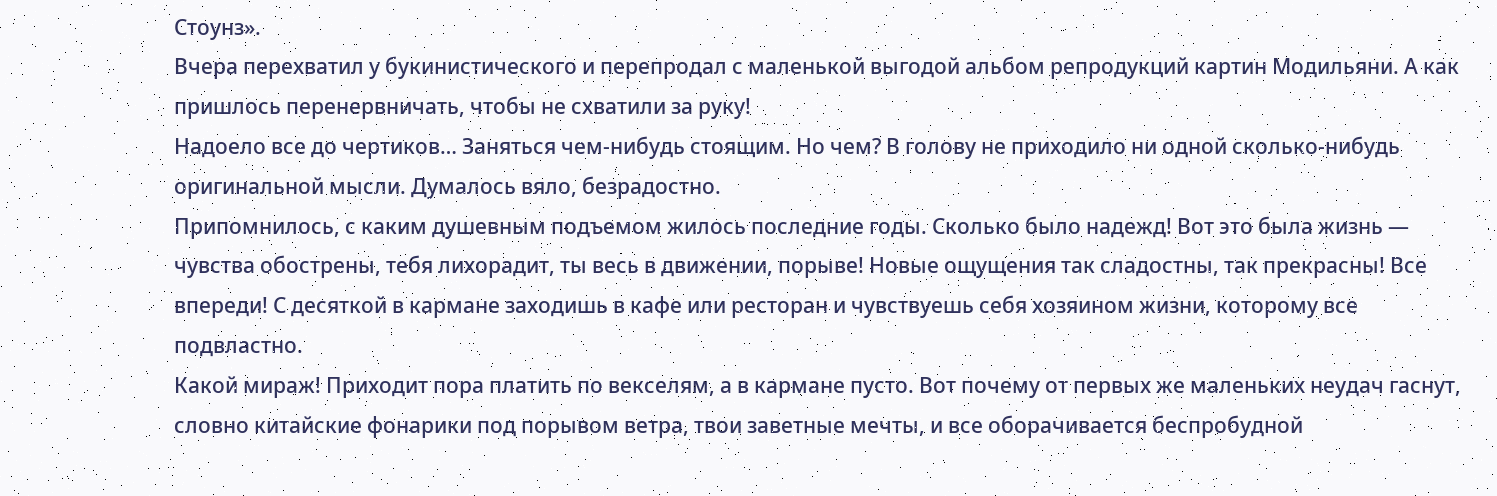Стоунз».
Вчера перехватил у букинистического и перепродал с маленькой выгодой альбом репродукций картин Модильяни. А как пришлось перенервничать, чтобы не схватили за руку!
Надоело все до чертиков… Заняться чем-нибудь стоящим. Но чем? В голову не приходило ни одной сколько-нибудь оригинальной мысли. Думалось вяло, безрадостно.
Припомнилось, с каким душевным подъемом жилось последние годы. Сколько было надежд! Вот это была жизнь — чувства обострены, тебя лихорадит, ты весь в движении, порыве! Новые ощущения так сладостны, так прекрасны! Все впереди! С десяткой в кармане заходишь в кафе или ресторан и чувствуешь себя хозяином жизни, которому все подвластно.
Какой мираж! Приходит пора платить по векселям, а в кармане пусто. Вот почему от первых же маленьких неудач гаснут, словно китайские фонарики под порывом ветра, твои заветные мечты, и все оборачивается беспробудной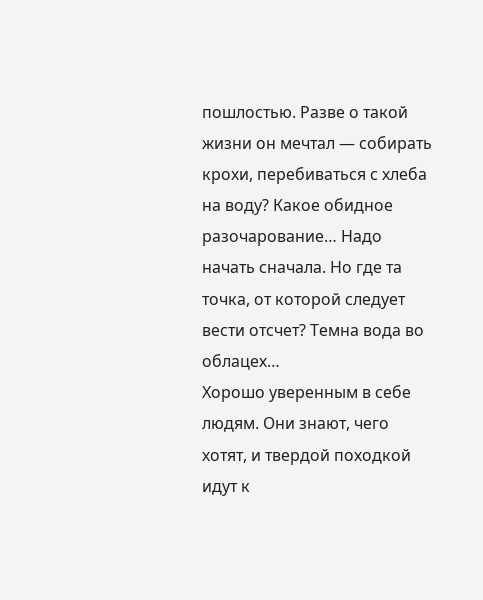пошлостью. Разве о такой жизни он мечтал — собирать крохи, перебиваться с хлеба на воду? Какое обидное разочарование… Надо начать сначала. Но где та точка, от которой следует вести отсчет? Темна вода во облацех…
Хорошо уверенным в себе людям. Они знают, чего хотят, и твердой походкой идут к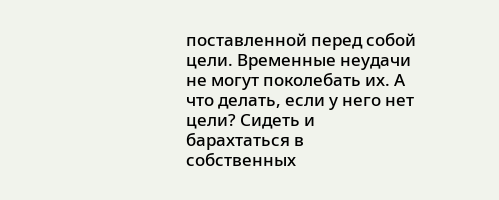поставленной перед собой цели. Временные неудачи не могут поколебать их. А что делать, если у него нет цели? Сидеть и барахтаться в собственных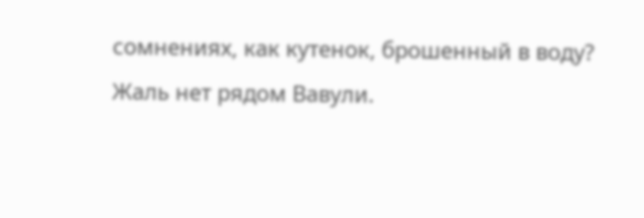сомнениях, как кутенок, брошенный в воду? Жаль нет рядом Вавули.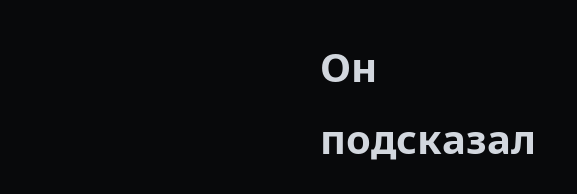Он подсказал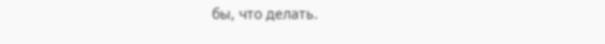бы, что делать.